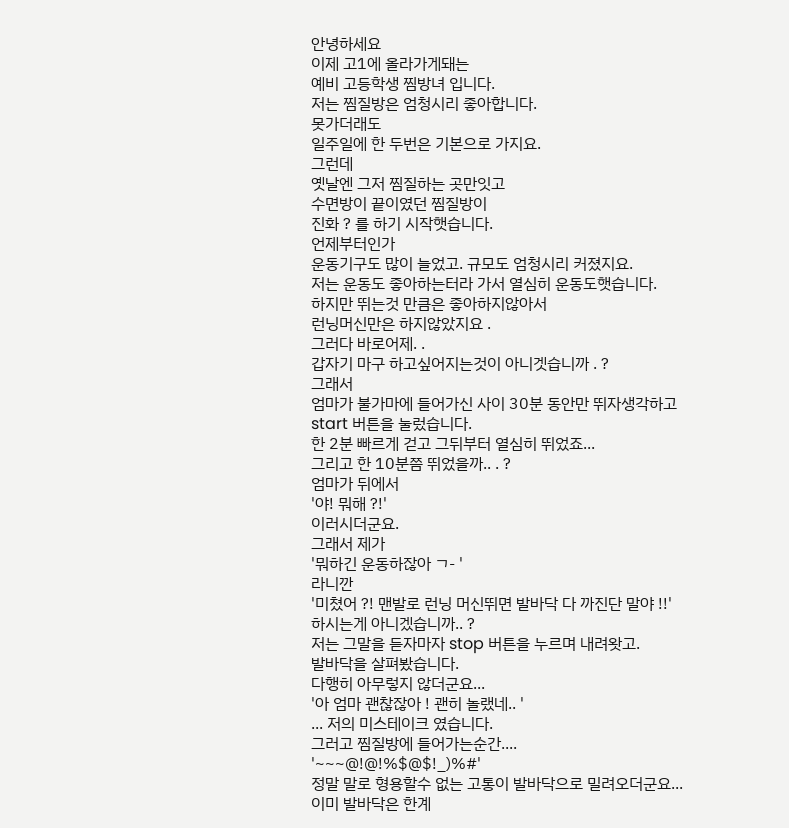안녕하세요
이제 고1에 올라가게돼는
예비 고등학생 찜방녀 입니다.
저는 찜질방은 엄청시리 좋아합니다.
못가더래도
일주일에 한 두번은 기본으로 가지요.
그런데
옛날엔 그저 찜질하는 곳만잇고
수면방이 끝이였던 찜질방이
진화 ? 를 하기 시작햇습니다.
언제부터인가
운동기구도 많이 늘었고. 규모도 엄청시리 커졌지요.
저는 운동도 좋아하는터라 가서 열심히 운동도햇습니다.
하지만 뛰는것 만큼은 좋아하지않아서
런닝머신만은 하지않았지요 .
그러다 바로어제. .
갑자기 마구 하고싶어지는것이 아니겟습니까 . ?
그래서
엄마가 불가마에 들어가신 사이 30분 동안만 뛰자생각하고
start 버튼을 눌렀습니다.
한 2분 빠르게 걷고 그뒤부터 열심히 뛰었죠...
그리고 한 10분쯤 뛰었을까.. . ?
엄마가 뒤에서
'야! 뭐해 ?!'
이러시더군요.
그래서 제가
'뭐하긴 운동하잖아 ㄱ- '
라니깐
'미쳤어 ?! 맨발로 런닝 머신뛰면 발바닥 다 까진단 말야 !!'
하시는게 아니겠습니까.. ?
저는 그말을 듣자마자 stop 버튼을 누르며 내려왓고.
발바닥을 살펴봤습니다.
다행히 아무렇지 않더군요...
'아 엄마 괜찮잖아 ! 괜히 놀랬네.. '
... 저의 미스테이크 였습니다.
그러고 찜질방에 들어가는순간....
'~~~@!@!%$@$!_)%#'
정말 말로 형용할수 없는 고통이 발바닥으로 밀려오더군요...
이미 발바닥은 한계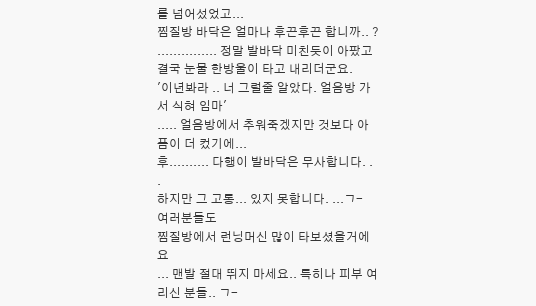를 넘어섰었고...
찜질방 바닥은 얼마나 후끈후끈 합니까.. ?
............... 정말 발바닥 미친듯이 아팠고
결국 눈물 한방울이 타고 내리더군요.
'이년봐라 .. 너 그럴줄 알았다. 얼음방 가서 식혀 임마'
..... 얼음방에서 추워죽겠지만 것보다 아픔이 더 컸기에...
후.......... 다행이 발바닥은 무사합니다. . .
하지만 그 고통... 있지 못합니다. ...ㄱ-
여러분들도
찜질방에서 런닝머신 많이 타보셨을거에요
... 맨발 절대 뛰지 마세요.. 특히나 피부 여리신 분들.. ㄱ-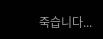죽습니다...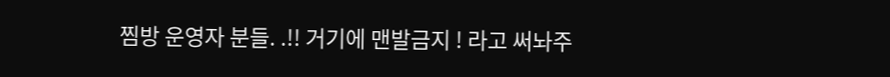찜방 운영자 분들. .!! 거기에 맨발금지 ! 라고 써놔주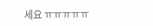세요 ㅠㅠㅠㅠㅠ